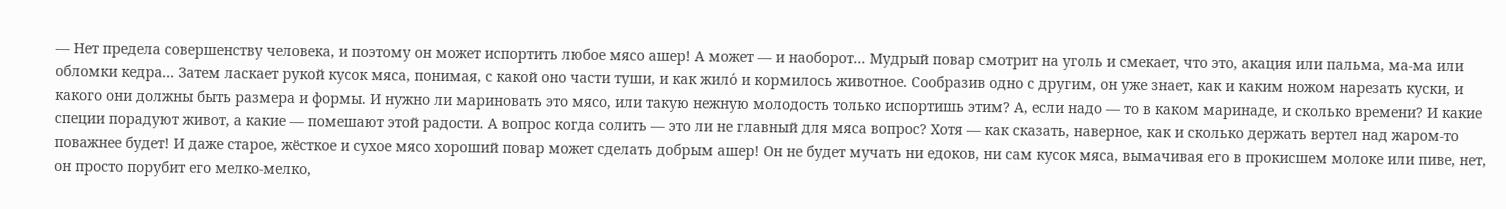— Нет предела совершенству человека, и поэтому он может испортить любое мясо ашер! А может — и наоборот... Мудрый повар смотрит на уголь и смекает, что это, акация или пальма, ма-ма или обломки кедра... Затем ласкает рукой кусок мяса, понимая, с какой оно части туши, и как жило́ и кормилось животное. Сообразив одно с другим, он уже знает, как и каким ножом нарезать куски, и какого они должны быть размера и формы. И нужно ли мариновать это мясо, или такую нежную молодость только испортишь этим? А, если надо — то в каком маринаде, и сколько времени? И какие специи порадуют живот, а какие — помешают этой радости. А вопрос когда солить — это ли не главный для мяса вопрос? Хотя — как сказать, наверное, как и сколько держать вертел над жаром-то поважнее будет! И даже старое, жёсткое и сухое мясо хороший повар может сделать добрым ашер! Он не будет мучать ни едоков, ни сам кусок мяса, вымачивая его в прокисшем молоке или пиве, нет, он просто порубит его мелко-мелко,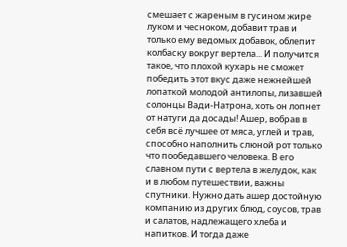смешает с жареным в гусином жире луком и чесноком, добавит трав и только ему ведомых добавок, облепит колбаску вокруг вертела... И получится такое, что плохой кухарь не сможет победить этот вкус даже нежнейшей лопаткой молодой антилопы, лизавшей солонцы Вади-Натрона, хоть он лопнет от натуги да досады! Ашер, вобрав в себя всё лучшее от мяса, углей и трав, способно наполнить слюной рот только что пообедавшего человека. В его славном пути с вертела в желудок, как и в любом путешествии, важны спутники. Нужно дать ашер достойную компанию из других блюд, соусов, трав и салатов, надлежащего хлеба и напитков. И тогда даже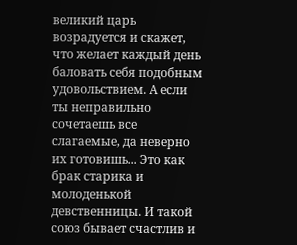великий царь возрадуется и скажет, что желает каждый день баловать себя подобным удовольствием. А если ты неправильно сочетаешь все слагаемые, да неверно их готовишь... Это как брак старика и молоденькой девственницы. И такой союз бывает счастлив и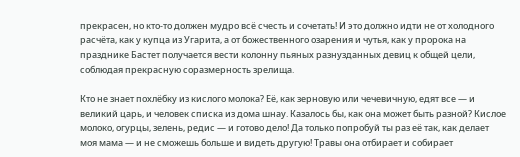прекрасен, но кто-то должен мудро всё счесть и сочетать! И это должно идти не от холодного расчёта, как у купца из Угарита, а от божественного озарения и чутья, как у пророка на празднике Бастет получается вести колонну пьяных разнузданных девиц к общей цели, соблюдая прекрасную соразмерность зрелища.

Кто не знает похлёбку из кислого молока? Её, как зерновую или чечевичную, едят все — и великий царь, и человек списка из дома шнау. Казалось бы, как она может быть разной? Кислое молоко, огурцы, зелень, редис — и готово дело! Да только попробуй ты раз её так, как делает моя мама — и не сможешь больше и видеть другую! Травы она отбирает и собирает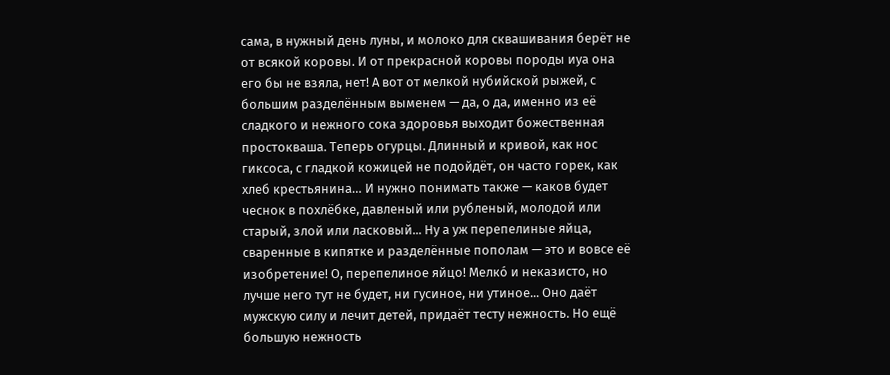сама, в нужный день луны, и молоко для сквашивания берёт не от всякой коровы. И от прекрасной коровы породы иуа она его бы не взяла, нет! А вот от мелкой нубийской рыжей, с большим разделённым выменем — да, о да, именно из её сладкого и нежного сока здоровья выходит божественная простокваша. Теперь огурцы. Длинный и кривой, как нос гиксоса, с гладкой кожицей не подойдёт, он часто горек, как хлеб крестьянина… И нужно понимать также — каков будет чеснок в похлёбке, давленый или рубленый, молодой или старый, злой или ласковый... Ну а уж перепелиные яйца, сваренные в кипятке и разделённые пополам — это и вовсе её изобретение! О, перепелиное яйцо! Мелко́ и неказисто, но лучше него тут не будет, ни гусиное, ни утиное... Оно даёт мужскую силу и лечит детей, придаёт тесту нежность. Но ещё большую нежность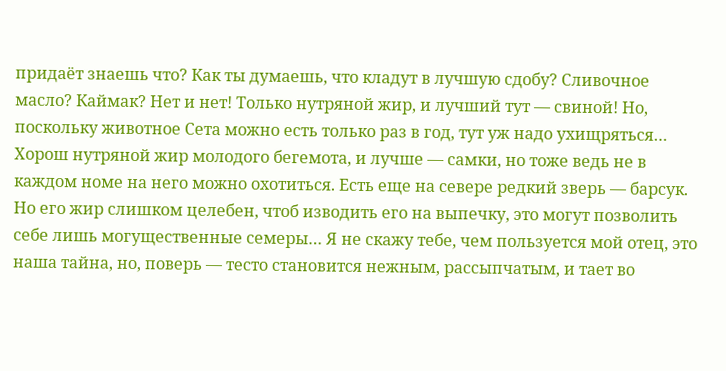придаёт знаешь что? Как ты думаешь, что кладут в лучшую сдобу? Сливочное масло? Каймак? Нет и нет! Только нутряной жир, и лучший тут — свиной! Но, поскольку животное Сета можно есть только раз в год, тут уж надо ухищряться… Хорош нутряной жир молодого бегемота, и лучше — самки, но тоже ведь не в каждом номе на него можно охотиться. Есть еще на севере редкий зверь — барсук. Но его жир слишком целебен, чтоб изводить его на выпечку, это могут позволить себе лишь могущественные семеры… Я не скажу тебе, чем пользуется мой отец, это наша тайна, но, поверь — тесто становится нежным, рассыпчатым, и тает во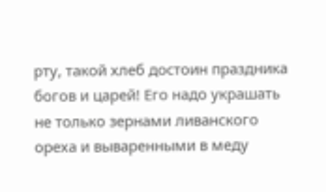рту, такой хлеб достоин праздника богов и царей! Его надо украшать не только зернами ливанского ореха и вываренными в меду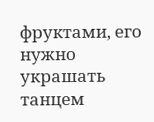фруктами, его нужно украшать танцем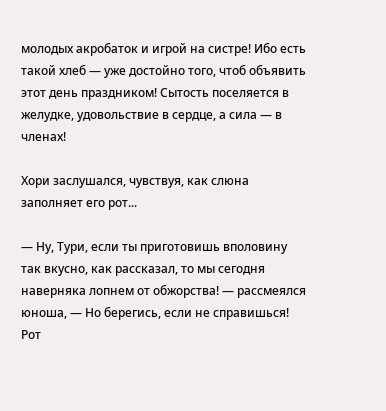молодых акробаток и игрой на систре! Ибо есть такой хлеб — уже достойно того, чтоб объявить этот день праздником! Сытость поселяется в желудке, удовольствие в сердце, а сила — в членах!

Хори заслушался, чувствуя, как слюна заполняет его рот...

— Ну, Тури, если ты приготовишь вполовину так вкусно, как рассказал, то мы сегодня наверняка лопнем от обжорства! — рассмеялся юноша, — Но берегись, если не справишься! Рот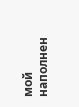мой наполнен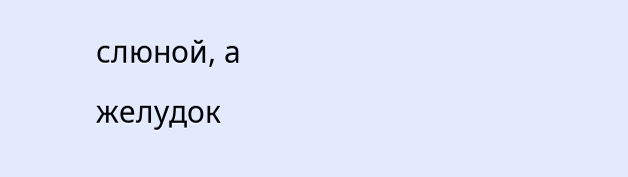слюной, а желудок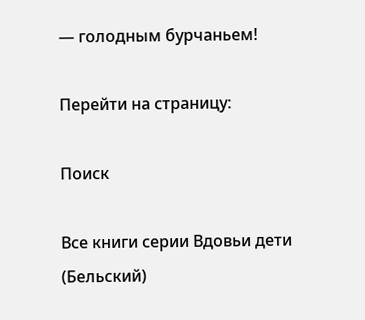— голодным бурчаньем!

Перейти на страницу:

Поиск

Все книги серии Вдовьи дети (Бельский)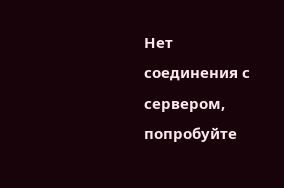Нет соединения с сервером, попробуйте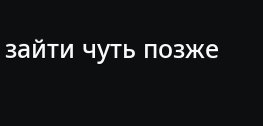зайти чуть позже